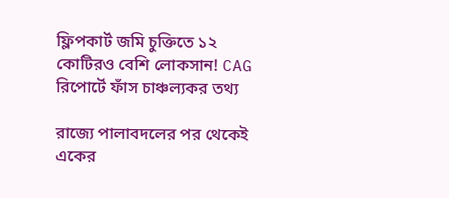ফ্লিপকার্ট জমি চুক্তিতে ১২ কোটিরও বেশি লোকসান! CAG রিপোর্টে ফাঁস চাঞ্চল্যকর তথ্য

রাজ্যে পালাবদলের পর থেকেই একের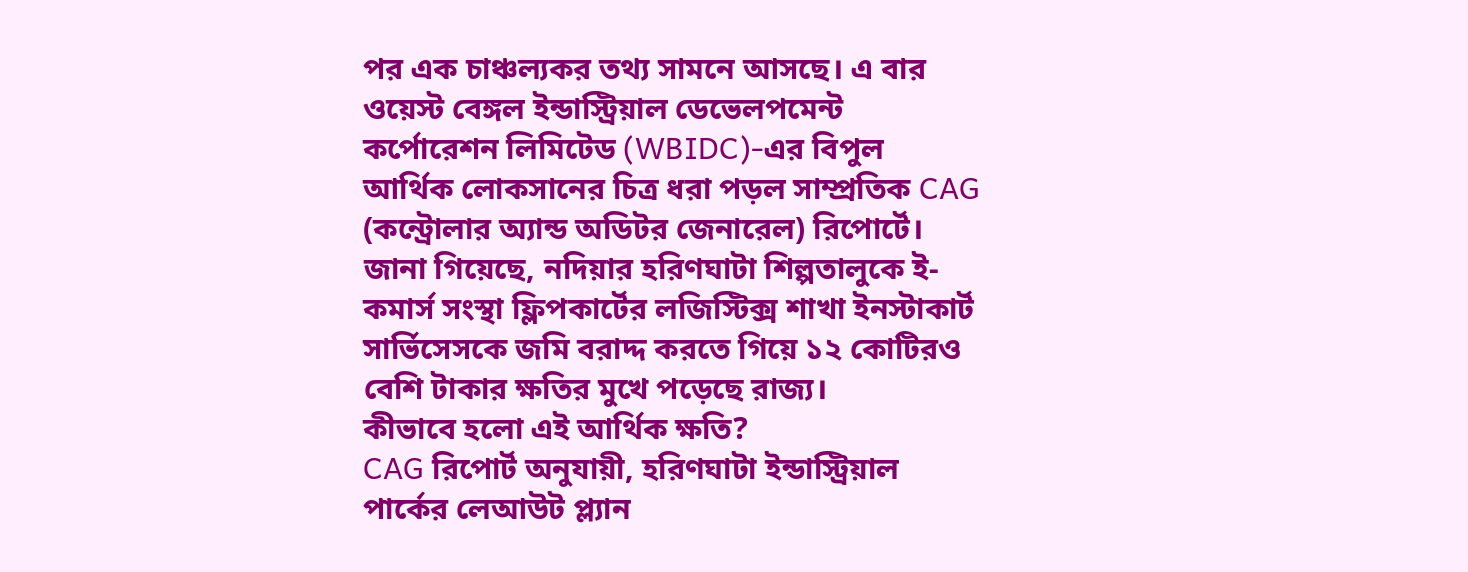পর এক চাঞ্চল্যকর তথ্য সামনে আসছে। এ বার ওয়েস্ট বেঙ্গল ইন্ডাস্ট্রিয়াল ডেভেলপমেন্ট কর্পোরেশন লিমিটেড (WBIDC)-এর বিপুল আর্থিক লোকসানের চিত্র ধরা পড়ল সাম্প্রতিক CAG (কন্ট্রোলার অ্যান্ড অডিটর জেনারেল) রিপোর্টে। জানা গিয়েছে, নদিয়ার হরিণঘাটা শিল্পতালুকে ই-কমার্স সংস্থা ফ্লিপকার্টের লজিস্টিক্স শাখা ইনস্টাকার্ট সার্ভিসেসকে জমি বরাদ্দ করতে গিয়ে ১২ কোটিরও বেশি টাকার ক্ষতির মুখে পড়েছে রাজ্য।
কীভাবে হলো এই আর্থিক ক্ষতি?
CAG রিপোর্ট অনুযায়ী, হরিণঘাটা ইন্ডাস্ট্রিয়াল পার্কের লেআউট প্ল্যান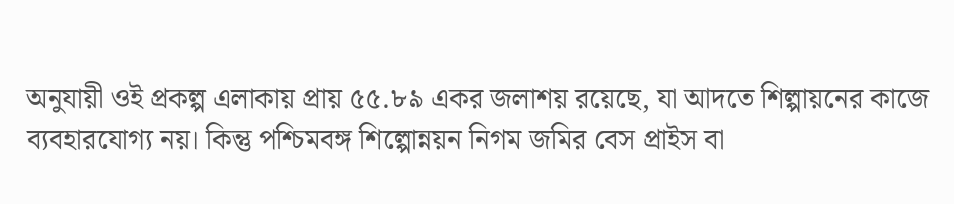অনুযায়ী ওই প্রকল্প এলাকায় প্রায় ৫৫.৮৯ একর জলাশয় রয়েছে, যা আদতে শিল্পায়নের কাজে ব্যবহারযোগ্য নয়। কিন্তু পশ্চিমবঙ্গ শিল্পোন্নয়ন নিগম জমির বেস প্রাইস বা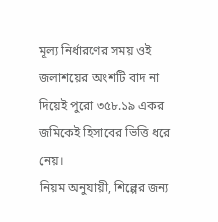মূল্য নির্ধারণের সময় ওই জলাশয়ের অংশটি বাদ না দিয়েই পুরো ৩৫৮.১৯ একর জমিকেই হিসাবের ভিত্তি ধরে নেয়।
নিয়ম অনুযায়ী, শিল্পের জন্য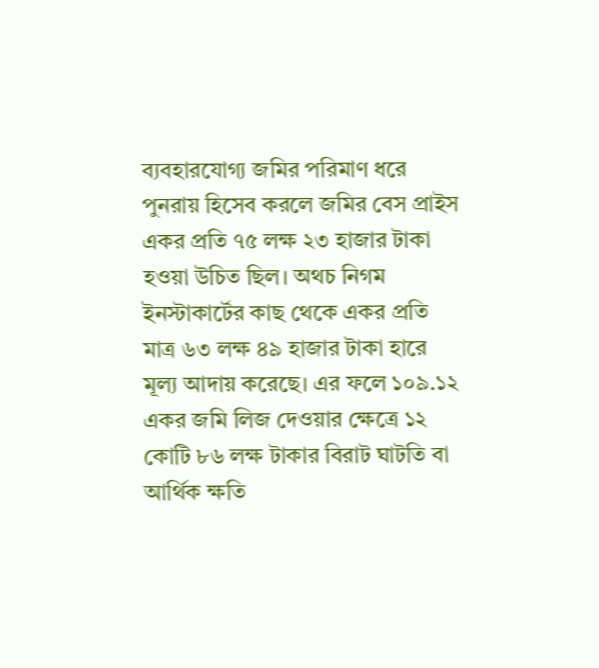ব্যবহারযোগ্য জমির পরিমাণ ধরে পুনরায় হিসেব করলে জমির বেস প্রাইস একর প্রতি ৭৫ লক্ষ ২৩ হাজার টাকা হওয়া উচিত ছিল। অথচ নিগম ইনস্টাকার্টের কাছ থেকে একর প্রতি মাত্র ৬৩ লক্ষ ৪৯ হাজার টাকা হারে মূল্য আদায় করেছে। এর ফলে ১০৯.১২ একর জমি লিজ দেওয়ার ক্ষেত্রে ১২ কোটি ৮৬ লক্ষ টাকার বিরাট ঘাটতি বা আর্থিক ক্ষতি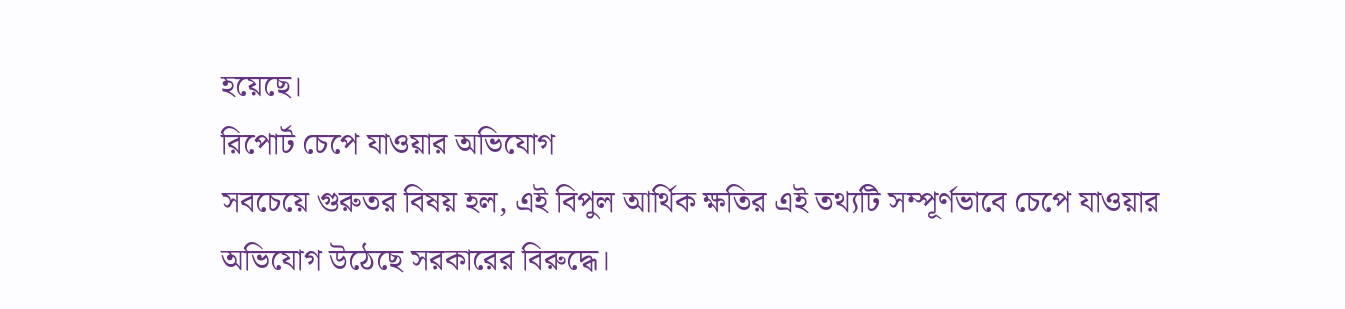হয়েছে।
রিপোর্ট চেপে যাওয়ার অভিযোগ
সবচেয়ে গুরুতর বিষয় হল, এই বিপুল আর্থিক ক্ষতির এই তথ্যটি সম্পূর্ণভাবে চেপে যাওয়ার অভিযোগ উঠেছে সরকারের বিরুদ্ধে।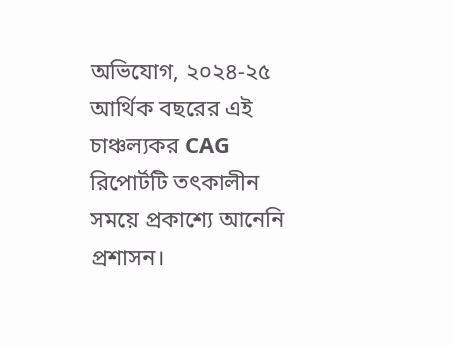অভিযোগ, ২০২৪-২৫ আর্থিক বছরের এই চাঞ্চল্যকর CAG রিপোর্টটি তৎকালীন সময়ে প্রকাশ্যে আনেনি প্রশাসন।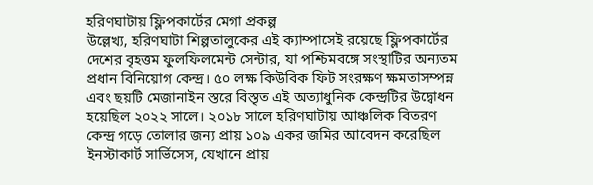হরিণঘাটায় ফ্লিপকার্টের মেগা প্রকল্প
উল্লেখ্য, হরিণঘাটা শিল্পতালুকের এই ক্যাম্পাসেই রয়েছে ফ্লিপকার্টের দেশের বৃহত্তম ফুলফিলমেন্ট সেন্টার, যা পশ্চিমবঙ্গে সংস্থাটির অন্যতম প্রধান বিনিয়োগ কেন্দ্র। ৫০ লক্ষ কিউবিক ফিট সংরক্ষণ ক্ষমতাসম্পন্ন এবং ছয়টি মেজানাইন স্তরে বিস্তৃত এই অত্যাধুনিক কেন্দ্রটির উদ্বোধন হয়েছিল ২০২২ সালে। ২০১৮ সালে হরিণঘাটায় আঞ্চলিক বিতরণ কেন্দ্র গড়ে তোলার জন্য প্রায় ১০৯ একর জমির আবেদন করেছিল ইনস্টাকার্ট সার্ভিসেস, যেখানে প্রায়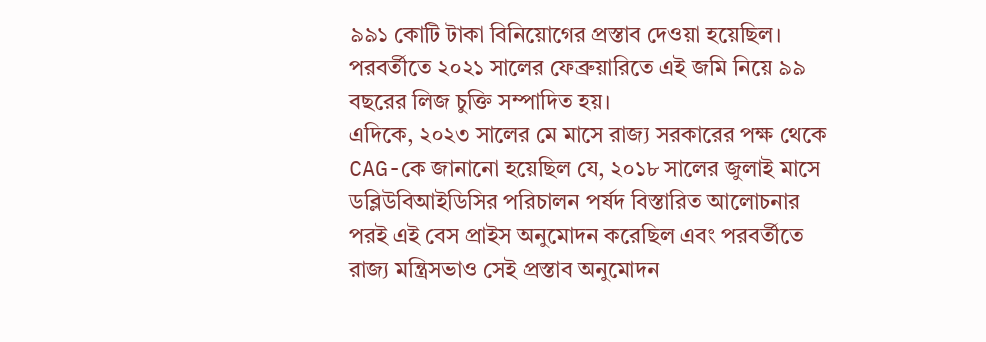৯৯১ কোটি টাকা বিনিয়োগের প্রস্তাব দেওয়া হয়েছিল। পরবর্তীতে ২০২১ সালের ফেব্রুয়ারিতে এই জমি নিয়ে ৯৯ বছরের লিজ চুক্তি সম্পাদিত হয়।
এদিকে, ২০২৩ সালের মে মাসে রাজ্য সরকারের পক্ষ থেকে CAG-কে জানানো হয়েছিল যে, ২০১৮ সালের জুলাই মাসে ডব্লিউবিআইডিসির পরিচালন পর্ষদ বিস্তারিত আলোচনার পরই এই বেস প্রাইস অনুমোদন করেছিল এবং পরবর্তীতে রাজ্য মন্ত্রিসভাও সেই প্রস্তাব অনুমোদন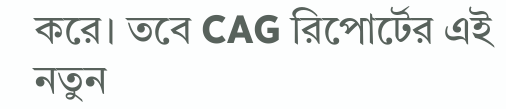করে। তবে CAG রিপোর্টের এই নতুন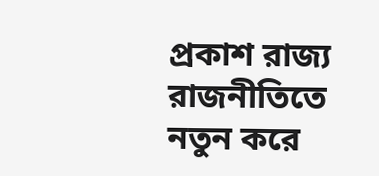প্রকাশ রাজ্য রাজনীতিতে নতুন করে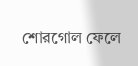শোরগোল ফেলে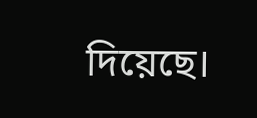দিয়েছে।